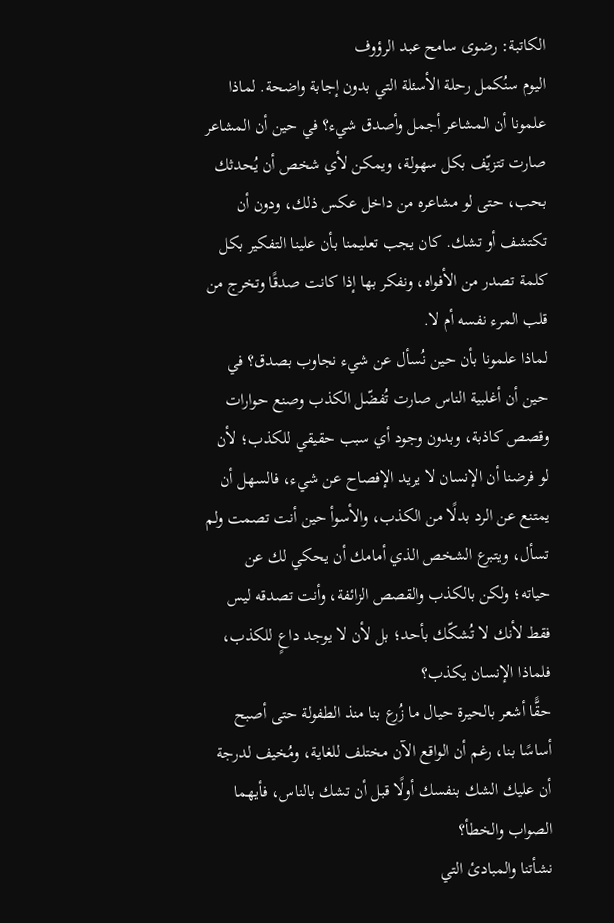الكاتبة: رضوى سامح عبد الرؤوف
اليوم سنُكمل رحلة الأسئلة التي بدون إجابة واضحة. لماذا علمونا أن المشاعر أجمل وأصدق شيء؟ في حين أن المشاعر صارت تتزيّف بكل سهولة، ويمكن لأي شخص أن يُحدثك بحب، حتى لو مشاعره من داخل عكس ذلك، ودون أن تكتشف أو تشك. كان يجب تعليمنا بأن علينا التفكير بكل كلمة تصدر من الأفواه، ونفكر بها إذا كانت صدقًا وتخرج من قلب المرء نفسه أم لا.
لماذا علمونا بأن حين نُسأل عن شيء نجاوب بصدق؟ في حين أن أغلبية الناس صارت تُفضّل الكذب وصنع حوارات وقصص كاذبة، وبدون وجود أي سبب حقيقي للكذب؛ لأن لو فرضنا أن الإنسان لا يريد الإفصاح عن شيء، فالسهل أن يمتنع عن الرد بدلًا من الكذب، والأسوأ حين أنت تصمت ولم تسأل، ويتبرع الشخص الذي أمامك أن يحكي لك عن حياته؛ ولكن بالكذب والقصص الزائفة، وأنت تصدقه ليس فقط لأنك لا تُشكّك بأحد؛ بل لأن لا يوجد داعٍ للكذب، فلماذا الإنسان يكذب؟
حقًّا أشعر بالحيرة حيال ما زُرع بنا منذ الطفولة حتى أصبح أساسًا بنا، رغم أن الواقع الآن مختلف للغاية، ومُخيف لدرجة أن عليك الشك بنفسك أولًا قبل أن تشك بالناس، فأيهما الصواب والخطأ؟
نشأتنا والمبادئ التي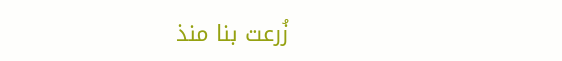زُرعت بنا منذ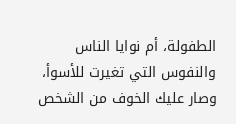الطفولة، أم نوايا الناس والنفوس التي تغيرت للأسوأ، وصار عليك الخوف من الشخص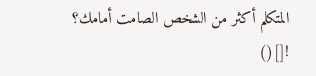المتكلم أكثر من الشخص الصامت أمامك؟
![]()